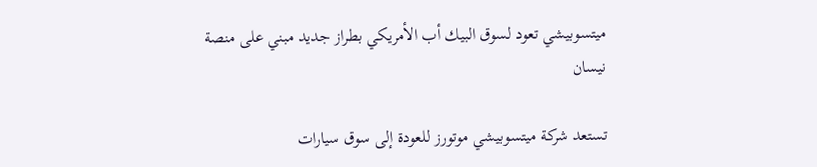ميتسوبيشي تعود لسوق البيك أب الأمريكي بطراز جديد مبني على منصة نيسان

تستعد شركة ميتسوبيشي موتورز للعودة إلى سوق سيارات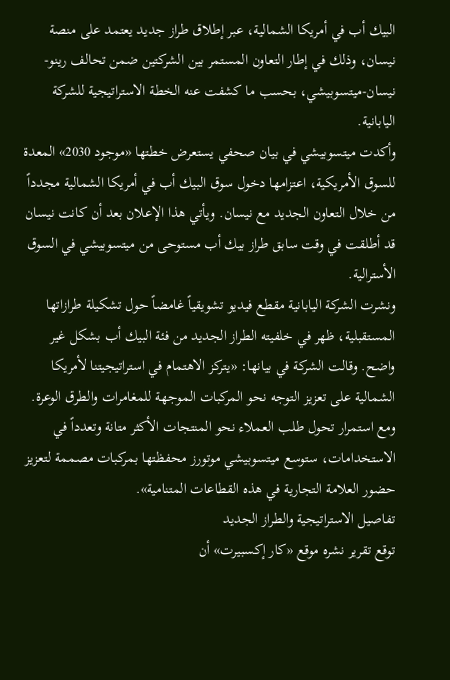البيك أب في أمريكا الشمالية، عبر إطلاق طراز جديد يعتمد على منصة نيسان، وذلك في إطار التعاون المستمر بين الشركتين ضمن تحالف رينو-نيسان-ميتسوبيشي، بحسب ما كشفت عنه الخطة الاستراتيجية للشركة اليابانية.
وأكدت ميتسوبيشي في بيان صحفي يستعرض خطتها «موجود 2030» المعدة للسوق الأمريكية، اعتزامها دخول سوق البيك أب في أمريكا الشمالية مجدداً من خلال التعاون الجديد مع نيسان. ويأتي هذا الإعلان بعد أن كانت نيسان قد أطلقت في وقت سابق طراز بيك أب مستوحى من ميتسوبيشي في السوق الأسترالية.
ونشرت الشركة اليابانية مقطع فيديو تشويقياً غامضاً حول تشكيلة طرازاتها المستقبلية، ظهر في خلفيته الطراز الجديد من فئة البيك أب بشكل غير واضح. وقالت الشركة في بيانها: «يتركز الاهتمام في استراتيجيتنا لأمريكا الشمالية على تعزيز التوجه نحو المركبات الموجهة للمغامرات والطرق الوعرة. ومع استمرار تحول طلب العملاء نحو المنتجات الأكثر متانة وتعدداً في الاستخدامات، ستوسع ميتسوبيشي موتورز محفظتها بمركبات مصممة لتعزيز حضور العلامة التجارية في هذه القطاعات المتنامية».
تفاصيل الاستراتيجية والطراز الجديد
توقع تقرير نشره موقع «كار إكسبيرت» أن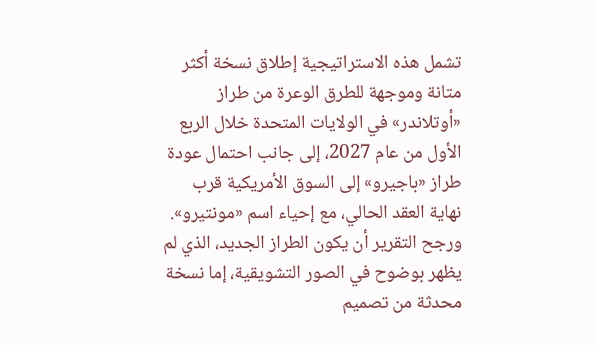تشمل هذه الاستراتيجية إطلاق نسخة أكثر متانة وموجهة للطرق الوعرة من طراز «أوتلاندر» في الولايات المتحدة خلال الربع الأول من عام 2027، إلى جانب احتمال عودة طراز «باجيرو» إلى السوق الأمريكية قرب نهاية العقد الحالي، مع إحياء اسم «مونتيرو».
ورجح التقرير أن يكون الطراز الجديد، الذي لم يظهر بوضوح في الصور التشويقية، إما نسخة محدثة من تصميم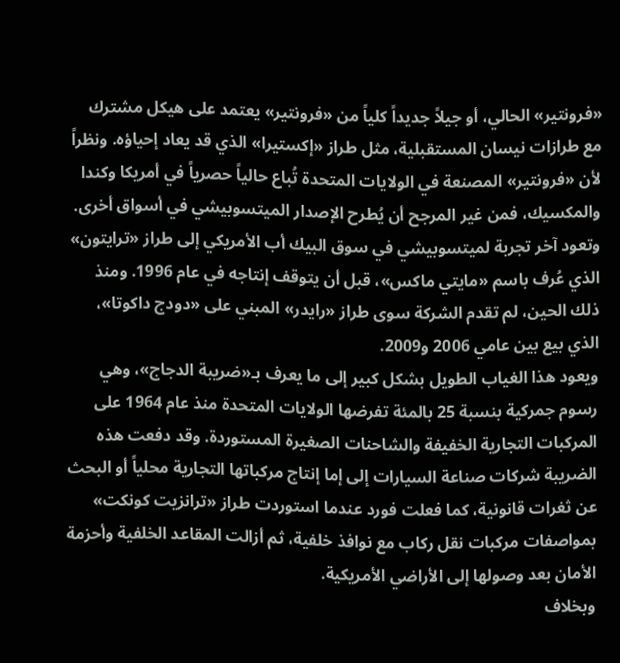«فرونتير» الحالي، أو جيلاً جديداً كلياً من «فرونتير» يعتمد على هيكل مشترك مع طرازات نيسان المستقبلية، مثل طراز «إكستيرا» الذي قد يعاد إحياؤه. ونظراً لأن «فرونتير» المصنعة في الولايات المتحدة تُباع حالياً حصرياً في أمريكا وكندا والمكسيك، فمن غير المرجح أن يُطرح الإصدار الميتسوبيشي في أسواق أخرى.
وتعود آخر تجربة لميتسوبيشي في سوق البيك أب الأمريكي إلى طراز «ترايتون» الذي عُرف باسم «مايتي ماكس»، قبل أن يتوقف إنتاجه في عام 1996. ومنذ ذلك الحين، لم تقدم الشركة سوى طراز «رايدر» المبني على «دودج داكوتا»، الذي بيع بين عامي 2006 و2009.
ويعود هذا الغياب الطويل بشكل كبير إلى ما يعرف بـ«ضريبة الدجاج»، وهي رسوم جمركية بنسبة 25 بالمئة تفرضها الولايات المتحدة منذ عام 1964 على المركبات التجارية الخفيفة والشاحنات الصغيرة المستوردة. وقد دفعت هذه الضريبة شركات صناعة السيارات إلى إما إنتاج مركباتها التجارية محلياً أو البحث عن ثغرات قانونية، كما فعلت فورد عندما استوردت طراز «ترانزيت كونكت» بمواصفات مركبات نقل ركاب مع نوافذ خلفية، ثم أزالت المقاعد الخلفية وأحزمة الأمان بعد وصولها إلى الأراضي الأمريكية.
وبخلاف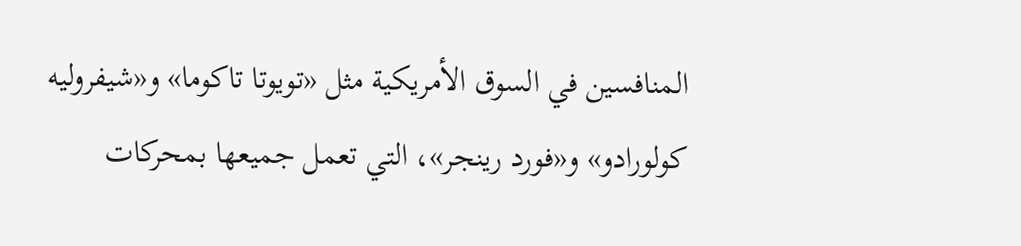المنافسين في السوق الأمريكية مثل «تويوتا تاكوما» و«شيفروليه كولورادو» و«فورد رينجر»، التي تعمل جميعها بمحركات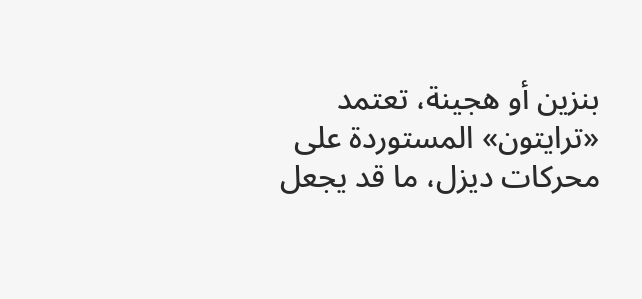بنزين أو هجينة، تعتمد «ترايتون» المستوردة على محركات ديزل، ما قد يجعل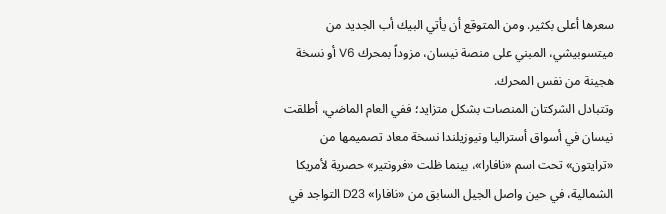سعرها أعلى بكثير. ومن المتوقع أن يأتي البيك أب الجديد من ميتسوبيشي، المبني على منصة نيسان، مزوداً بمحرك V6 أو نسخة هجينة من نفس المحرك.
وتتبادل الشركتان المنصات بشكل متزايد؛ ففي العام الماضي، أطلقت نيسان في أسواق أستراليا ونيوزيلندا نسخة معاد تصميمها من «ترايتون» تحت اسم «نافارا»، بينما ظلت «فرونتير» حصرية لأمريكا الشمالية، في حين واصل الجيل السابق من «نافارا» D23 التواجد في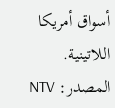أسواق أمريكا اللاتينية.
المصدر: NTV